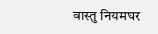वास्तु नियमघर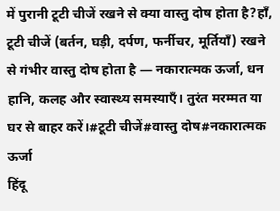में पुरानी टूटी चीजें रखने से क्या वास्तु दोष होता है?हाँ, टूटी चीजें (बर्तन, घड़ी, दर्पण, फर्नीचर, मूर्तियाँ) रखने से गंभीर वास्तु दोष होता है — नकारात्मक ऊर्जा, धन हानि, कलह और स्वास्थ्य समस्याएँ। तुरंत मरम्मत या घर से बाहर करें।#टूटी चीजें#वास्तु दोष#नकारात्मक ऊर्जा
हिंदू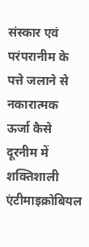संस्कार एवं परंपरानीम के पत्ते जलाने से नकारात्मक ऊर्जा कैसे दूरनीम में शक्तिशाली एंटीमाइक्रोबियल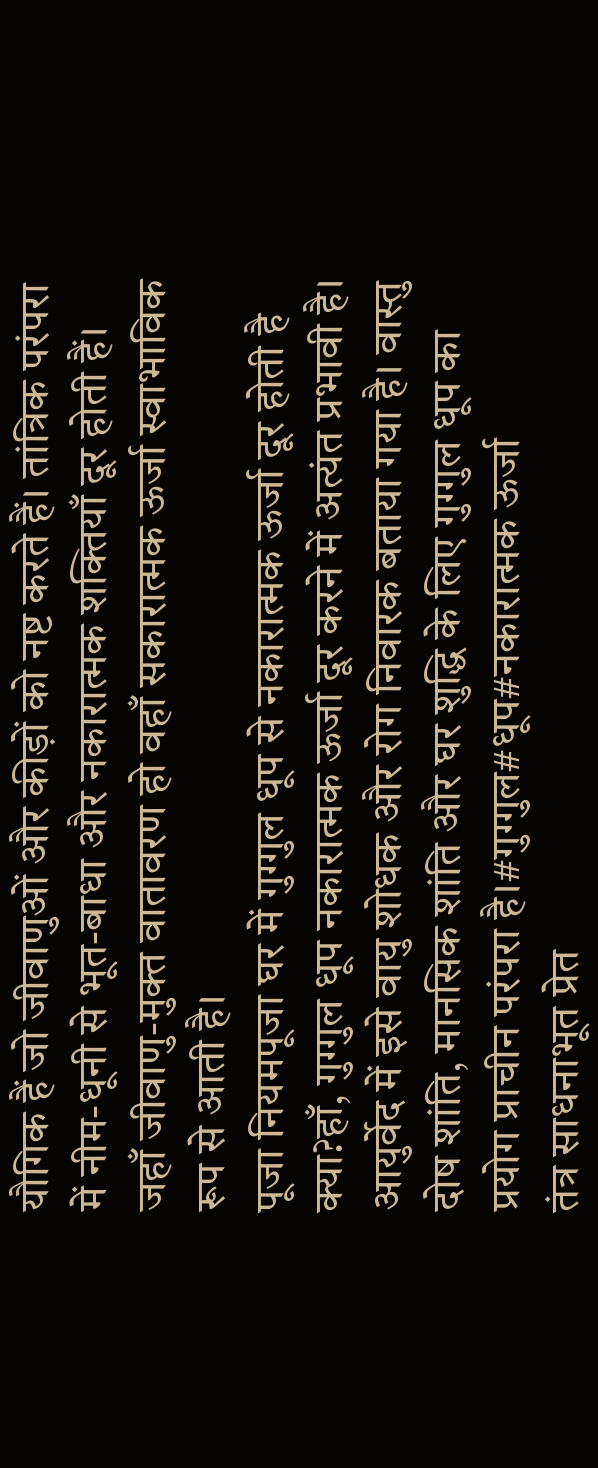यौगिक हैं जो जीवाणुओं और कीड़ों को नष्ट करते हैं। तांत्रिक परंपरा में नीम-धूनी से भूत-बाधा और नकारात्मक शक्तियाँ दूर होती हैं। जहाँ जीवाणु-मुक्त वातावरण हो वहाँ सकारात्मक ऊर्जा स्वाभाविक रूप से आती है।
पूजा नियमपूजा घर में गुग्गुल धूप से नकारात्मक ऊर्जा दूर होती है क्या?हाँ, गुग्गुल धूप नकारात्मक ऊर्जा दूर करने में अत्यंत प्रभावी है। आयुर्वेद में इसे वायु शोधक और रोग निवारक बताया गया है। वास्तु दोष शांति, मानसिक शांति और घर शुद्धि के लिए गुग्गुल धूप का प्रयोग प्राचीन परंपरा है।#गुग्गुल#धूप#नकारात्मक ऊर्जा
तंत्र साधनाभूत प्रेत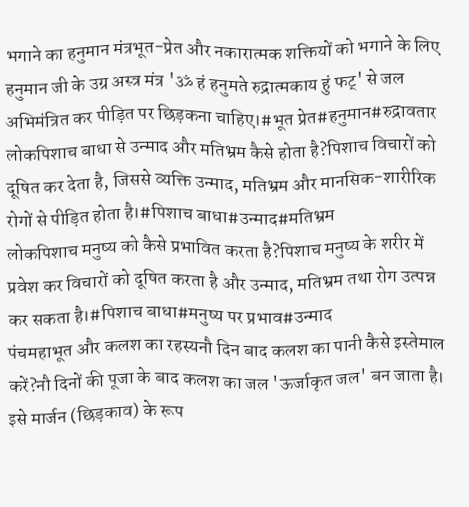भगाने का हनुमान मंत्रभूत-प्रेत और नकारात्मक शक्तियों को भगाने के लिए हनुमान जी के उग्र अस्त्र मंत्र 'ॐ हं हनुमते रुद्रात्मकाय हुं फट्' से जल अभिमंत्रित कर पीड़ित पर छिड़कना चाहिए।#भूत प्रेत#हनुमान#रुद्रावतार
लोकपिशाच बाधा से उन्माद और मतिभ्रम कैसे होता है?पिशाच विचारों को दूषित कर देता है, जिससे व्यक्ति उन्माद, मतिभ्रम और मानसिक-शारीरिक रोगों से पीड़ित होता है।#पिशाच बाधा#उन्माद#मतिभ्रम
लोकपिशाच मनुष्य को कैसे प्रभावित करता है?पिशाच मनुष्य के शरीर में प्रवेश कर विचारों को दूषित करता है और उन्माद, मतिभ्रम तथा रोग उत्पन्न कर सकता है।#पिशाच बाधा#मनुष्य पर प्रभाव#उन्माद
पंचमहाभूत और कलश का रहस्यनौ दिन बाद कलश का पानी कैसे इस्तेमाल करें?नौ दिनों की पूजा के बाद कलश का जल 'ऊर्जाकृत जल' बन जाता है। इसे मार्जन (छिड़काव) के रूप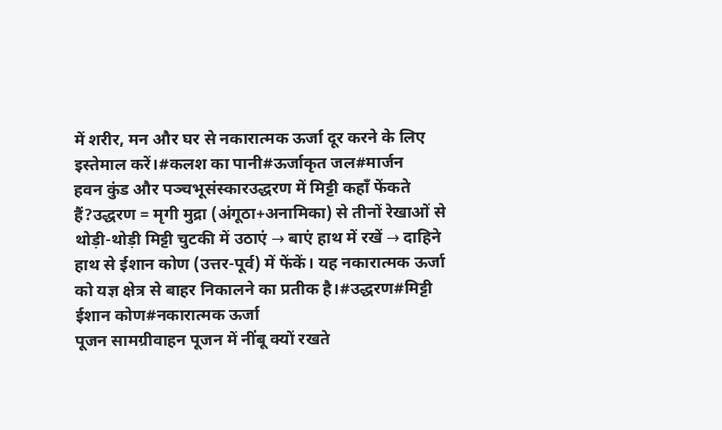में शरीर, मन और घर से नकारात्मक ऊर्जा दूर करने के लिए इस्तेमाल करें।#कलश का पानी#ऊर्जाकृत जल#मार्जन
हवन कुंड और पञ्चभूसंस्कारउद्धरण में मिट्टी कहाँ फेंकते हैं?उद्धरण = मृगी मुद्रा (अंगूठा+अनामिका) से तीनों रेखाओं से थोड़ी-थोड़ी मिट्टी चुटकी में उठाएं → बाएं हाथ में रखें → दाहिने हाथ से ईशान कोण (उत्तर-पूर्व) में फेंकें। यह नकारात्मक ऊर्जा को यज्ञ क्षेत्र से बाहर निकालने का प्रतीक है।#उद्धरण#मिट्टी ईशान कोण#नकारात्मक ऊर्जा
पूजन सामग्रीवाहन पूजन में नींबू क्यों रखते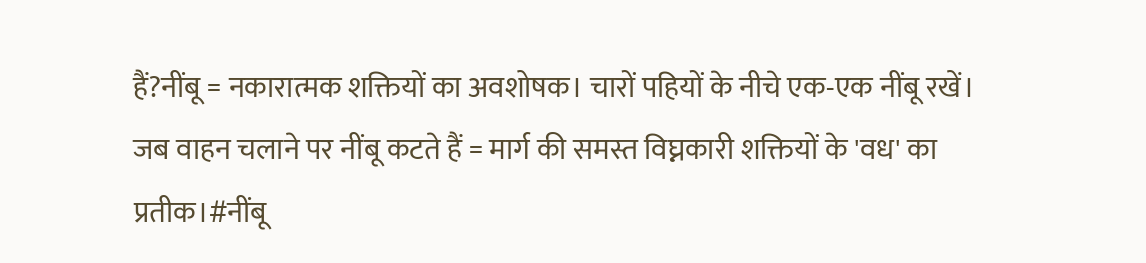हैं?नींबू = नकारात्मक शक्तियों का अवशोषक। चारों पहियों के नीचे एक-एक नींबू रखें। जब वाहन चलाने पर नींबू कटते हैं = मार्ग की समस्त विघ्नकारी शक्तियों के 'वध' का प्रतीक।#नींबू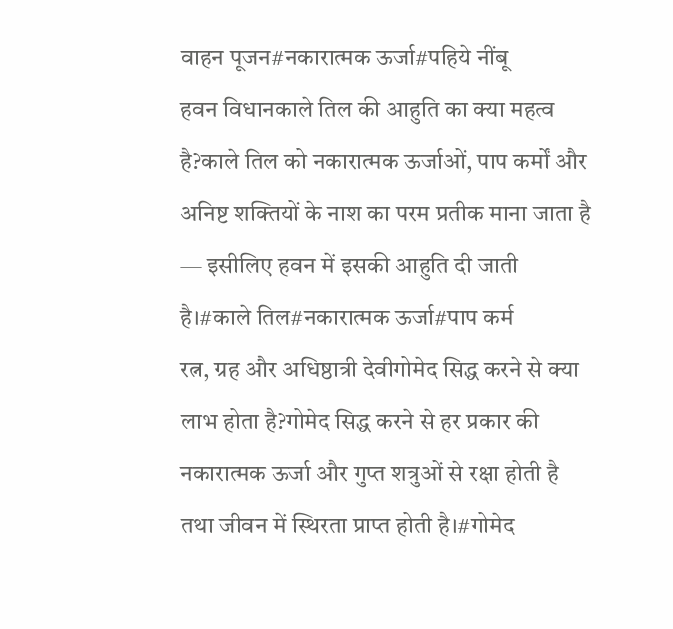वाहन पूजन#नकारात्मक ऊर्जा#पहिये नींबू
हवन विधानकाले तिल की आहुति का क्या महत्व है?काले तिल को नकारात्मक ऊर्जाओं, पाप कर्मों और अनिष्ट शक्तियों के नाश का परम प्रतीक माना जाता है — इसीलिए हवन में इसकी आहुति दी जाती है।#काले तिल#नकारात्मक ऊर्जा#पाप कर्म
रत्न, ग्रह और अधिष्ठात्री देवीगोमेद सिद्ध करने से क्या लाभ होता है?गोमेद सिद्ध करने से हर प्रकार की नकारात्मक ऊर्जा और गुप्त शत्रुओं से रक्षा होती है तथा जीवन में स्थिरता प्राप्त होती है।#गोमेद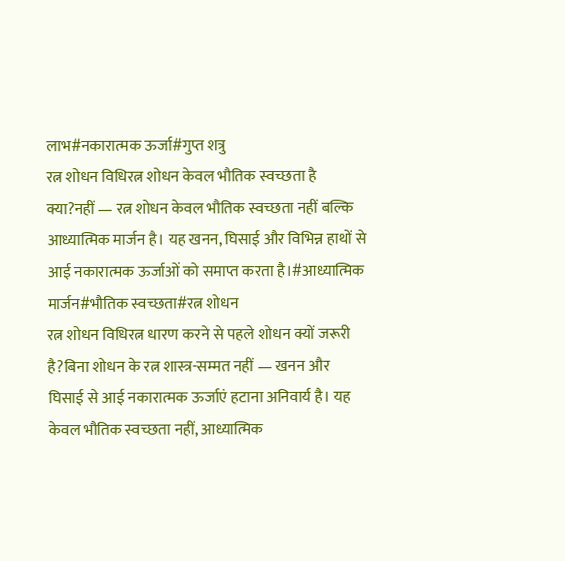लाभ#नकारात्मक ऊर्जा#गुप्त शत्रु
रत्न शोधन विधिरत्न शोधन केवल भौतिक स्वच्छता है क्या?नहीं — रत्न शोधन केवल भौतिक स्वच्छता नहीं बल्कि आध्यात्मिक मार्जन है। यह खनन, घिसाई और विभिन्न हाथों से आई नकारात्मक ऊर्जाओं को समाप्त करता है।#आध्यात्मिक मार्जन#भौतिक स्वच्छता#रत्न शोधन
रत्न शोधन विधिरत्न धारण करने से पहले शोधन क्यों जरूरी है?बिना शोधन के रत्न शास्त्र-सम्मत नहीं — खनन और घिसाई से आई नकारात्मक ऊर्जाएं हटाना अनिवार्य है। यह केवल भौतिक स्वच्छता नहीं, आध्यात्मिक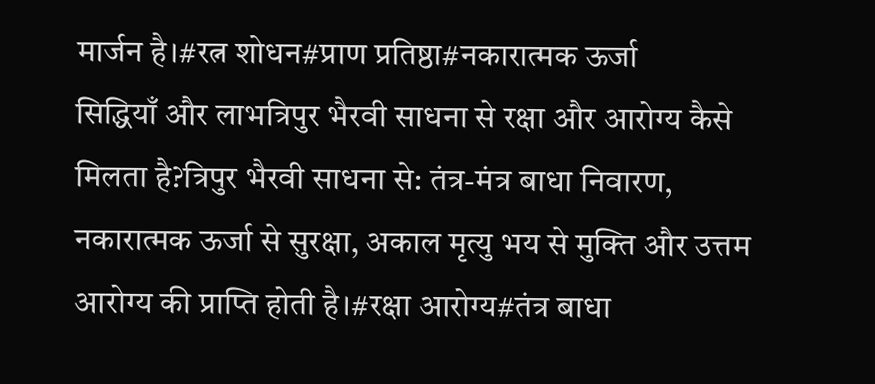मार्जन है।#रत्न शोधन#प्राण प्रतिष्ठा#नकारात्मक ऊर्जा
सिद्धियाँ और लाभत्रिपुर भैरवी साधना से रक्षा और आरोग्य कैसे मिलता है?त्रिपुर भैरवी साधना से: तंत्र-मंत्र बाधा निवारण, नकारात्मक ऊर्जा से सुरक्षा, अकाल मृत्यु भय से मुक्ति और उत्तम आरोग्य की प्राप्ति होती है।#रक्षा आरोग्य#तंत्र बाधा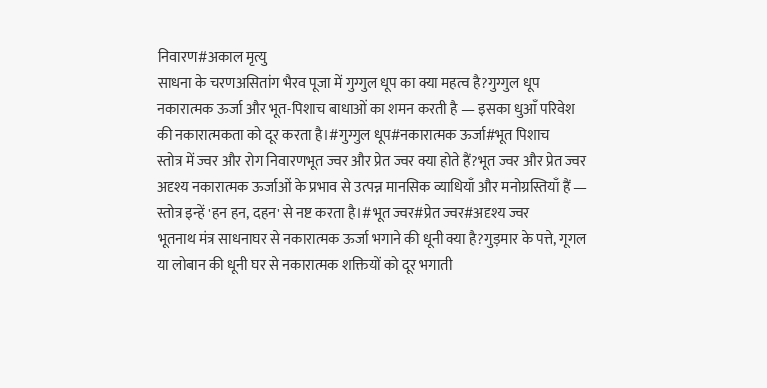निवारण#अकाल मृत्यु
साधना के चरणअसितांग भैरव पूजा में गुग्गुल धूप का क्या महत्व है?गुग्गुल धूप नकारात्मक ऊर्जा और भूत-पिशाच बाधाओं का शमन करती है — इसका धुआँ परिवेश की नकारात्मकता को दूर करता है।#गुग्गुल धूप#नकारात्मक ऊर्जा#भूत पिशाच
स्तोत्र में ज्वर और रोग निवारणभूत ज्वर और प्रेत ज्वर क्या होते हैं?भूत ज्वर और प्रेत ज्वर अदृश्य नकारात्मक ऊर्जाओं के प्रभाव से उत्पन्न मानसिक व्याधियाँ और मनोग्रस्तियाँ हैं — स्तोत्र इन्हें 'हन हन, दहन' से नष्ट करता है।#भूत ज्वर#प्रेत ज्वर#अदृश्य ज्वर
भूतनाथ मंत्र साधनाघर से नकारात्मक ऊर्जा भगाने की धूनी क्या है?गुड़मार के पत्ते, गूगल या लोबान की धूनी घर से नकारात्मक शक्तियों को दूर भगाती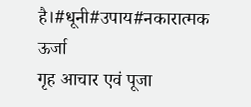है।#धूनी#उपाय#नकारात्मक ऊर्जा
गृह आचार एवं पूजा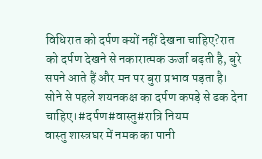विधिरात को दर्पण क्यों नहीं देखना चाहिए?रात को दर्पण देखने से नकारात्मक ऊर्जा बढ़ती है, बुरे सपने आते हैं और मन पर बुरा प्रभाव पड़ता है। सोने से पहले शयनकक्ष का दर्पण कपड़े से ढक देना चाहिए।#दर्पण#वास्तु#रात्रि नियम
वास्तु शास्त्रघर में नमक का पानी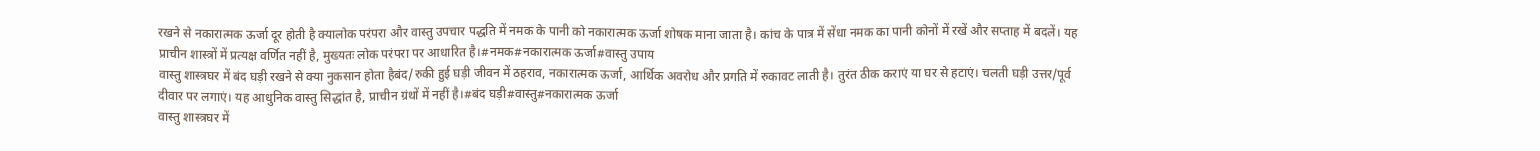रखने से नकारात्मक ऊर्जा दूर होती है क्यालोक परंपरा और वास्तु उपचार पद्धति में नमक के पानी को नकारात्मक ऊर्जा शोषक माना जाता है। कांच के पात्र में सेंधा नमक का पानी कोनों में रखें और सप्ताह में बदलें। यह प्राचीन शास्त्रों में प्रत्यक्ष वर्णित नहीं है, मुख्यतः लोक परंपरा पर आधारित है।#नमक#नकारात्मक ऊर्जा#वास्तु उपाय
वास्तु शास्त्रघर में बंद घड़ी रखने से क्या नुकसान होता हैबंद/रुकी हुई घड़ी जीवन में ठहराव, नकारात्मक ऊर्जा, आर्थिक अवरोध और प्रगति में रुकावट लाती है। तुरंत ठीक कराएं या घर से हटाएं। चलती घड़ी उत्तर/पूर्व दीवार पर लगाएं। यह आधुनिक वास्तु सिद्धांत है, प्राचीन ग्रंथों में नहीं है।#बंद घड़ी#वास्तु#नकारात्मक ऊर्जा
वास्तु शास्त्रघर में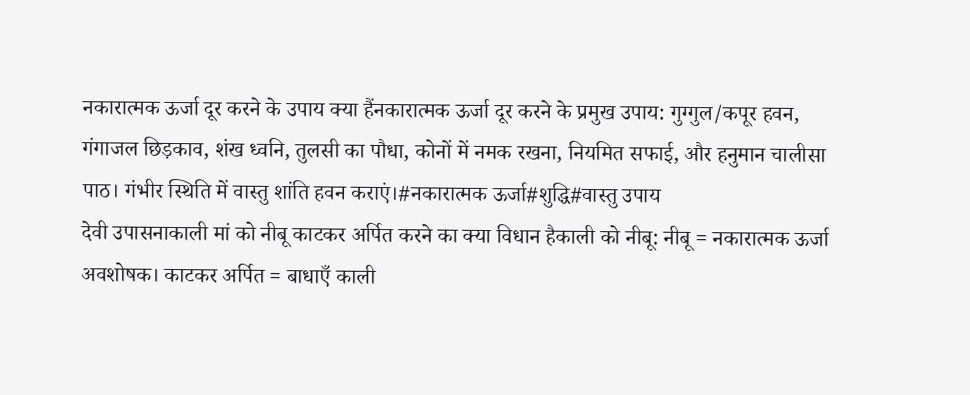नकारात्मक ऊर्जा दूर करने के उपाय क्या हैंनकारात्मक ऊर्जा दूर करने के प्रमुख उपाय: गुग्गुल/कपूर हवन, गंगाजल छिड़काव, शंख ध्वनि, तुलसी का पौधा, कोनों में नमक रखना, नियमित सफाई, और हनुमान चालीसा पाठ। गंभीर स्थिति में वास्तु शांति हवन कराएं।#नकारात्मक ऊर्जा#शुद्धि#वास्तु उपाय
देवी उपासनाकाली मां को नीबू काटकर अर्पित करने का क्या विधान हैकाली को नीबू: नीबू = नकारात्मक ऊर्जा अवशोषक। काटकर अर्पित = बाधाएँ काली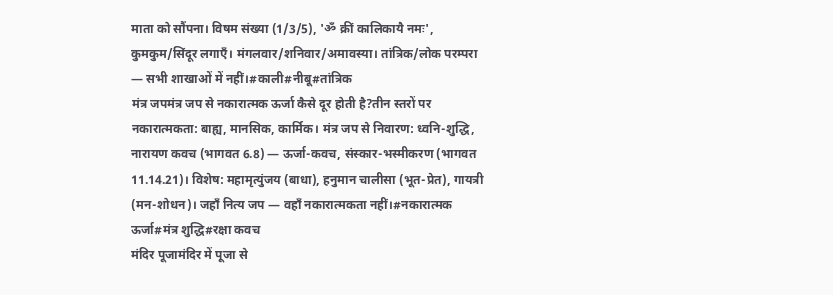माता को सौंपना। विषम संख्या (1/3/5), 'ॐ क्रीं कालिकायै नमः', कुमकुम/सिंदूर लगाएँ। मंगलवार/शनिवार/अमावस्या। तांत्रिक/लोक परम्परा — सभी शाखाओं में नहीं।#काली#नीबू#तांत्रिक
मंत्र जपमंत्र जप से नकारात्मक ऊर्जा कैसे दूर होती है?तीन स्तरों पर नकारात्मकता: बाह्य, मानसिक, कार्मिक। मंत्र जप से निवारण: ध्वनि-शुद्धि, नारायण कवच (भागवत 6.8) — ऊर्जा-कवच, संस्कार-भस्मीकरण (भागवत 11.14.21)। विशेष: महामृत्युंजय (बाधा), हनुमान चालीसा (भूत-प्रेत), गायत्री (मन-शोधन)। जहाँ नित्य जप — वहाँ नकारात्मकता नहीं।#नकारात्मक ऊर्जा#मंत्र शुद्धि#रक्षा कवच
मंदिर पूजामंदिर में पूजा से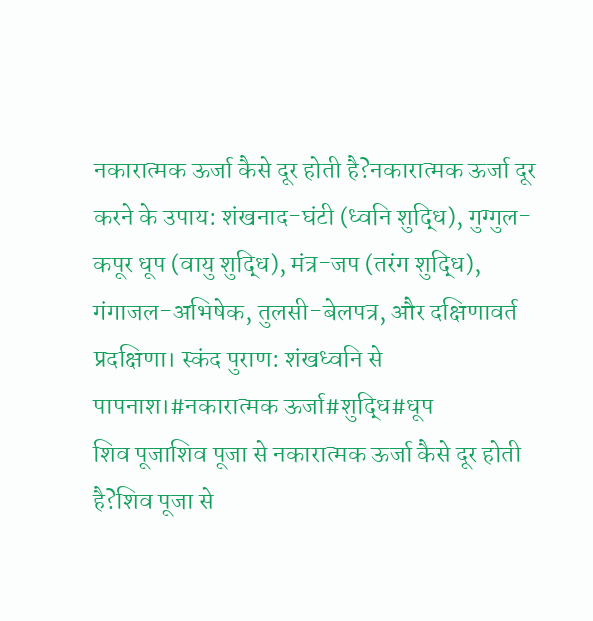नकारात्मक ऊर्जा कैसे दूर होती है?नकारात्मक ऊर्जा दूर करने के उपाय: शंखनाद-घंटी (ध्वनि शुद्धि), गुग्गुल-कपूर धूप (वायु शुद्धि), मंत्र-जप (तरंग शुद्धि), गंगाजल-अभिषेक, तुलसी-बेलपत्र, और दक्षिणावर्त प्रदक्षिणा। स्कंद पुराण: शंखध्वनि से पापनाश।#नकारात्मक ऊर्जा#शुद्धि#धूप
शिव पूजाशिव पूजा से नकारात्मक ऊर्जा कैसे दूर होती है?शिव पूजा से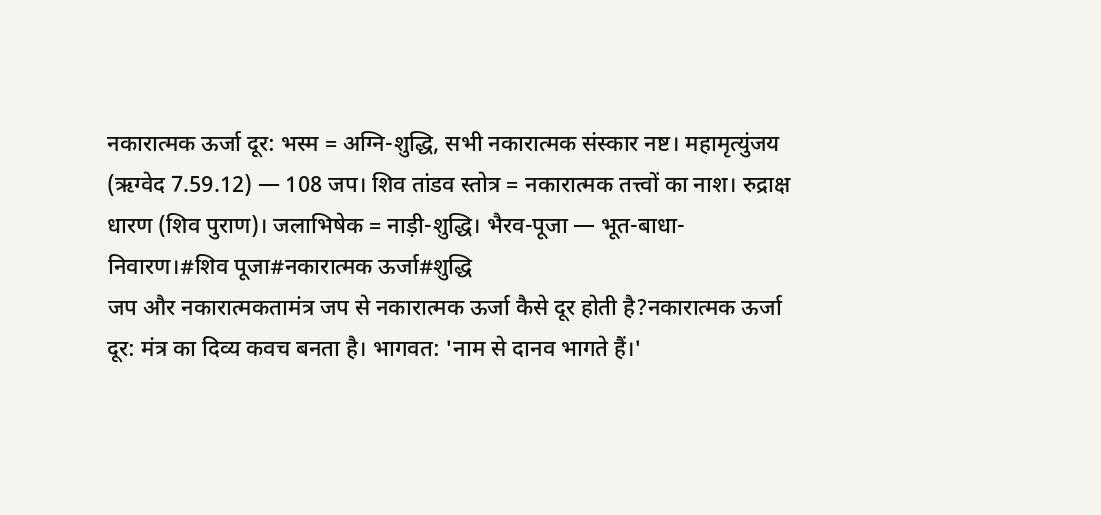नकारात्मक ऊर्जा दूर: भस्म = अग्नि-शुद्धि, सभी नकारात्मक संस्कार नष्ट। महामृत्युंजय (ऋग्वेद 7.59.12) — 108 जप। शिव तांडव स्तोत्र = नकारात्मक तत्त्वों का नाश। रुद्राक्ष धारण (शिव पुराण)। जलाभिषेक = नाड़ी-शुद्धि। भैरव-पूजा — भूत-बाधा-निवारण।#शिव पूजा#नकारात्मक ऊर्जा#शुद्धि
जप और नकारात्मकतामंत्र जप से नकारात्मक ऊर्जा कैसे दूर होती है?नकारात्मक ऊर्जा दूर: मंत्र का दिव्य कवच बनता है। भागवत: 'नाम से दानव भागते हैं।'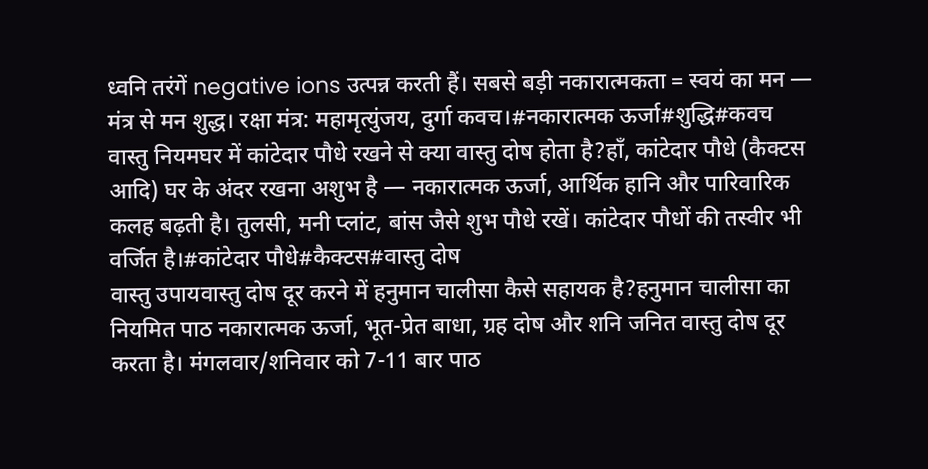ध्वनि तरंगें negative ions उत्पन्न करती हैं। सबसे बड़ी नकारात्मकता = स्वयं का मन — मंत्र से मन शुद्ध। रक्षा मंत्र: महामृत्युंजय, दुर्गा कवच।#नकारात्मक ऊर्जा#शुद्धि#कवच
वास्तु नियमघर में कांटेदार पौधे रखने से क्या वास्तु दोष होता है?हाँ, कांटेदार पौधे (कैक्टस आदि) घर के अंदर रखना अशुभ है — नकारात्मक ऊर्जा, आर्थिक हानि और पारिवारिक कलह बढ़ती है। तुलसी, मनी प्लांट, बांस जैसे शुभ पौधे रखें। कांटेदार पौधों की तस्वीर भी वर्जित है।#कांटेदार पौधे#कैक्टस#वास्तु दोष
वास्तु उपायवास्तु दोष दूर करने में हनुमान चालीसा कैसे सहायक है?हनुमान चालीसा का नियमित पाठ नकारात्मक ऊर्जा, भूत-प्रेत बाधा, ग्रह दोष और शनि जनित वास्तु दोष दूर करता है। मंगलवार/शनिवार को 7-11 बार पाठ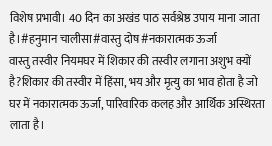विशेष प्रभावी। 40 दिन का अखंड पाठ सर्वश्रेष्ठ उपाय माना जाता है।#हनुमान चालीसा#वास्तु दोष#नकारात्मक ऊर्जा
वास्तु तस्वीर नियमघर में शिकार की तस्वीर लगाना अशुभ क्यों है?शिकार की तस्वीर में हिंसा, भय और मृत्यु का भाव होता है जो घर में नकारात्मक ऊर्जा, पारिवारिक कलह और आर्थिक अस्थिरता लाता है।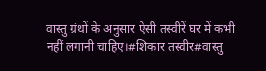वास्तु ग्रंथों के अनुसार ऐसी तस्वीरें घर में कभी नहीं लगानी चाहिए।#शिकार तस्वीर#वास्तु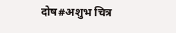दोष#अशुभ चित्र